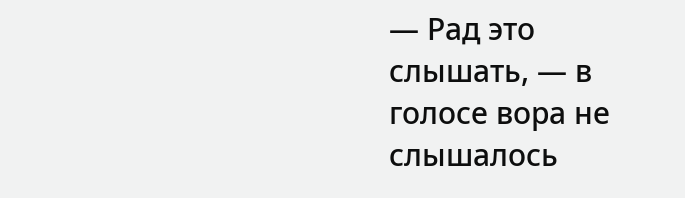— Рад это слышать, — в голосе вора не слышалось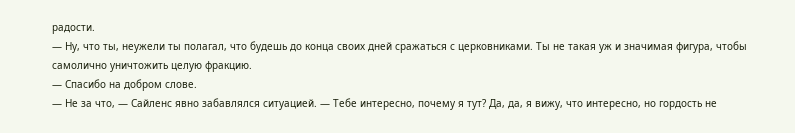радости.
— Ну, что ты, неужели ты полагал, что будешь до конца своих дней сражаться с церковниками. Ты не такая уж и значимая фигура, чтобы самолично уничтожить целую фракцию.
— Спасибо на добром слове.
— Не за что, — Сайленс явно забавлялся ситуацией. — Тебе интересно, почему я тут? Да, да, я вижу, что интересно, но гордость не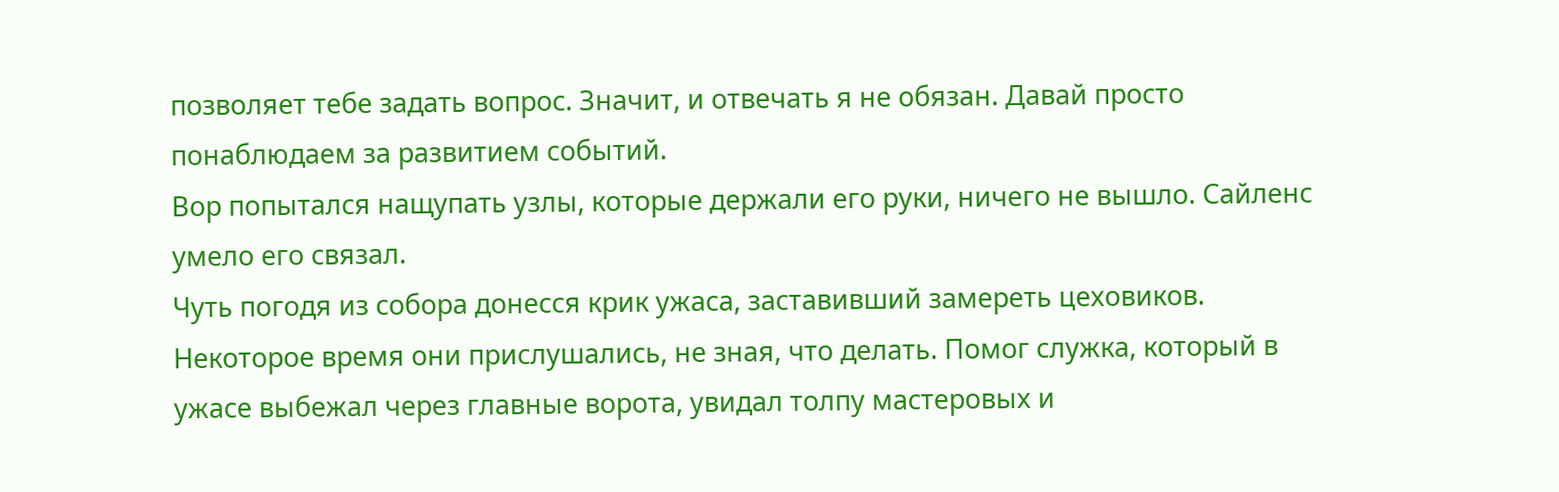позволяет тебе задать вопрос. Значит, и отвечать я не обязан. Давай просто понаблюдаем за развитием событий.
Вор попытался нащупать узлы, которые держали его руки, ничего не вышло. Сайленс умело его связал.
Чуть погодя из собора донесся крик ужаса, заставивший замереть цеховиков. Некоторое время они прислушались, не зная, что делать. Помог служка, который в ужасе выбежал через главные ворота, увидал толпу мастеровых и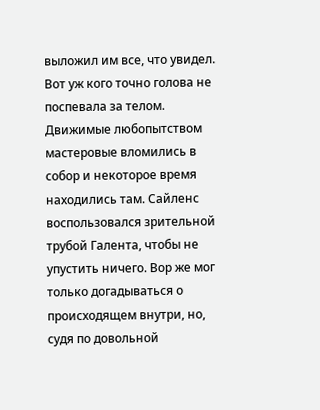выложил им все, что увидел. Вот уж кого точно голова не поспевала за телом.
Движимые любопытством мастеровые вломились в собор и некоторое время находились там. Сайленс воспользовался зрительной трубой Галента, чтобы не упустить ничего. Вор же мог только догадываться о происходящем внутри, но, судя по довольной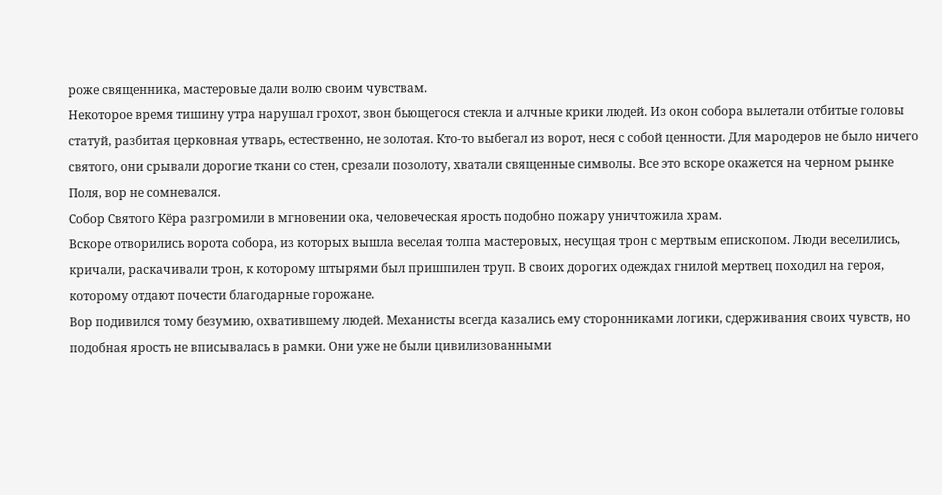роже священника, мастеровые дали волю своим чувствам.
Некоторое время тишину утра нарушал грохот, звон бьющегося стекла и алчные крики людей. Из окон собора вылетали отбитые головы статуй, разбитая церковная утварь, естественно, не золотая. Кто-то выбегал из ворот, неся с собой ценности. Для мародеров не было ничего святого, они срывали дорогие ткани со стен, срезали позолоту, хватали священные символы. Все это вскоре окажется на черном рынке Поля, вор не сомневался.
Собор Святого Кёра разгромили в мгновении ока, человеческая ярость подобно пожару уничтожила храм.
Вскоре отворились ворота собора, из которых вышла веселая толпа мастеровых, несущая трон с мертвым епископом. Люди веселились, кричали, раскачивали трон, к которому штырями был пришпилен труп. В своих дорогих одеждах гнилой мертвец походил на героя, которому отдают почести благодарные горожане.
Вор подивился тому безумию, охватившему людей. Механисты всегда казались ему сторонниками логики, сдерживания своих чувств, но подобная ярость не вписывалась в рамки. Они уже не были цивилизованными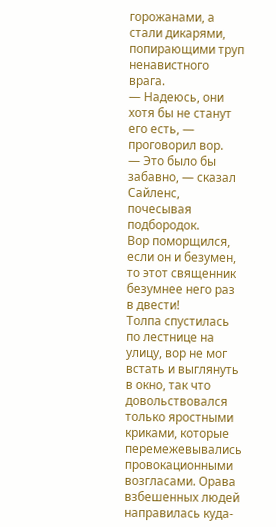горожанами, а стали дикарями, попирающими труп ненавистного врага.
— Надеюсь, они хотя бы не станут его есть, — проговорил вор.
— Это было бы забавно, — сказал Сайленс, почесывая подбородок.
Вор поморщился, если он и безумен, то этот священник безумнее него раз в двести!
Толпа спустилась по лестнице на улицу, вор не мог встать и выглянуть в окно, так что довольствовался только яростными криками, которые перемежевывались провокационными возгласами. Орава взбешенных людей направилась куда-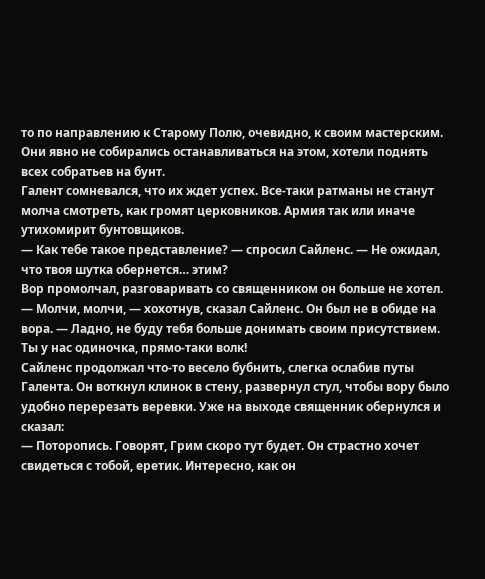то по направлению к Старому Полю, очевидно, к своим мастерским. Они явно не собирались останавливаться на этом, хотели поднять всех собратьев на бунт.
Галент сомневался, что их ждет успех. Все-таки ратманы не станут молча смотреть, как громят церковников. Армия так или иначе утихомирит бунтовщиков.
— Как тебе такое представление? — спросил Сайленс. — Не ожидал, что твоя шутка обернется… этим?
Вор промолчал, разговаривать со священником он больше не хотел.
— Молчи, молчи, — хохотнув, сказал Сайленс. Он был не в обиде на вора. — Ладно, не буду тебя больше донимать своим присутствием. Ты у нас одиночка, прямо-таки волк!
Сайленс продолжал что-то весело бубнить, слегка ослабив путы Галента. Он воткнул клинок в стену, развернул стул, чтобы вору было удобно перерезать веревки. Уже на выходе священник обернулся и сказал:
— Поторопись. Говорят, Грим скоро тут будет. Он страстно хочет свидеться с тобой, еретик. Интересно, как он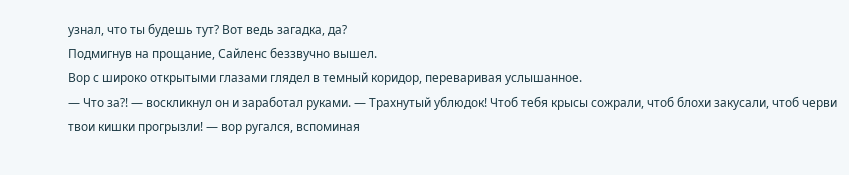узнал, что ты будешь тут? Вот ведь загадка, да?
Подмигнув на прощание, Сайленс беззвучно вышел.
Вор с широко открытыми глазами глядел в темный коридор, переваривая услышанное.
— Что за?! — воскликнул он и заработал руками. — Трахнутый ублюдок! Чтоб тебя крысы сожрали, чтоб блохи закусали, чтоб черви твои кишки прогрызли! — вор ругался, вспоминая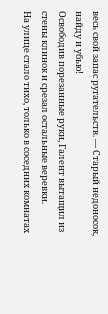весь свой запас ругательств. — Старый недоносок, найду и убью!
Освободив порезанные руки, Галент вытащил из стены клинок и срезал остальные веревки.
На улице стало тихо, только в соседних комнатах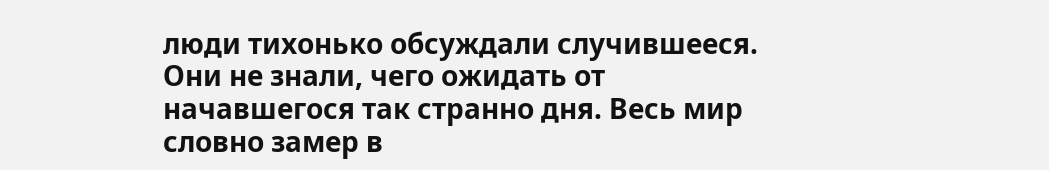люди тихонько обсуждали случившееся. Они не знали, чего ожидать от начавшегося так странно дня. Весь мир словно замер в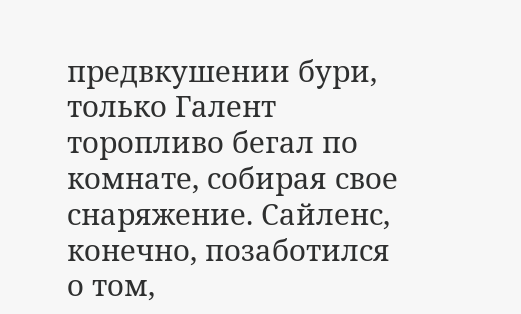предвкушении бури, только Галент торопливо бегал по комнате, собирая свое снаряжение. Сайленс, конечно, позаботился о том,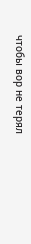чтобы вор не терял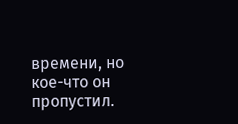времени, но кое-что он пропустил.